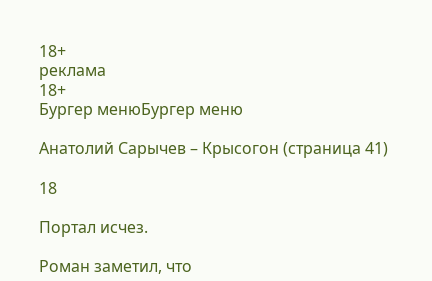18+
реклама
18+
Бургер менюБургер меню

Анатолий Сарычев – Крысогон (страница 41)

18

Портал исчез.

Роман заметил, что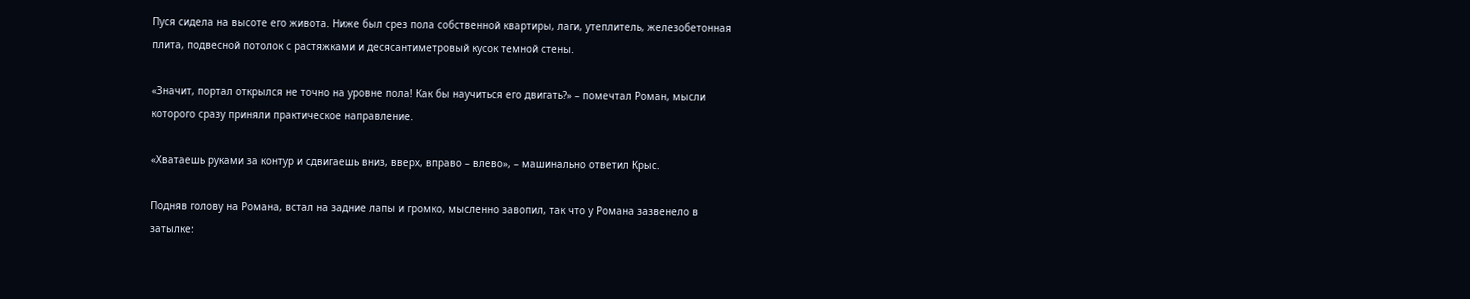Пуся сидела на высоте его живота. Ниже был срез пола собственной квартиры, лаги, утеплитель, железобетонная плита, подвесной потолок с растяжками и десясантиметровый кусок темной стены.

«Значит, портал открылся не точно на уровне пола! Как бы научиться его двигать?» – помечтал Роман, мысли которого сразу приняли практическое направление.

«Хватаешь руками за контур и сдвигаешь вниз, вверх, вправо – влево», – машинально ответил Крыс.

Подняв голову на Романа, встал на задние лапы и громко, мысленно завопил, так что у Романа зазвенело в затылке: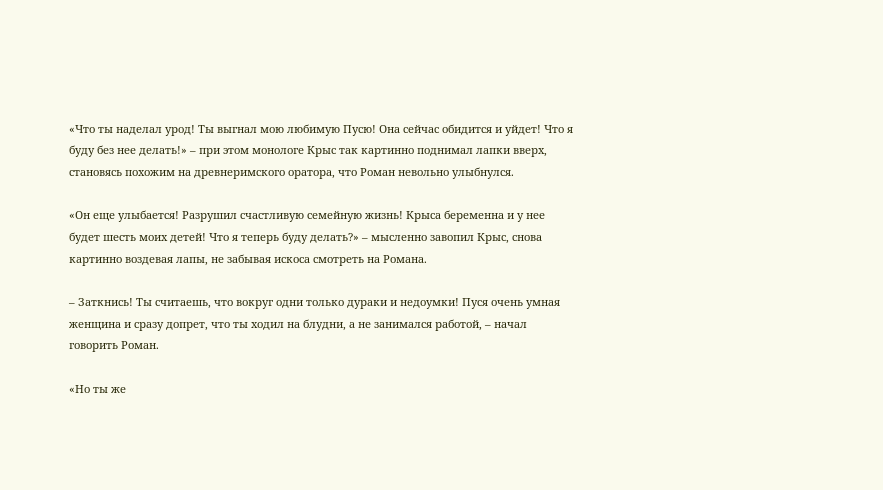«Что ты наделал урод! Ты выгнал мою любимую Пусю! Она сейчас обидится и уйдет! Что я буду без нее делать!» – при этом монологе Крыс так картинно поднимал лапки вверх, становясь похожим на древнеримского оратора, что Роман невольно улыбнулся.

«Он еще улыбается! Разрушил счастливую семейную жизнь! Крыса беременна и у нее будет шесть моих детей! Что я теперь буду делать?» – мысленно завопил Крыс, снова картинно воздевая лапы, не забывая искоса смотреть на Романа.

– Заткнись! Ты считаешь, что вокруг одни только дураки и недоумки! Пуся очень умная женщина и сразу допрет, что ты ходил на блудни, а не занимался работой, – начал говорить Роман.

«Но ты же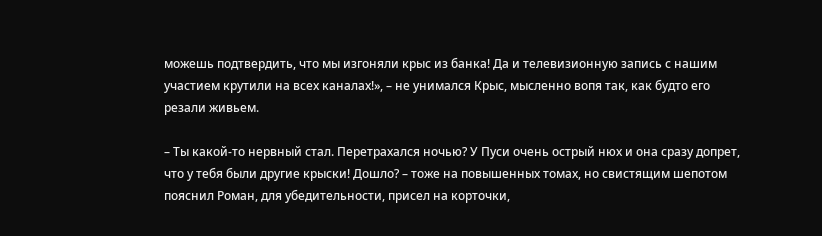можешь подтвердить, что мы изгоняли крыс из банка! Да и телевизионную запись с нашим участием крутили на всех каналах!», – не унимался Крыс, мысленно вопя так, как будто его резали живьем.

– Ты какой-то нервный стал. Перетрахался ночью? У Пуси очень острый нюх и она сразу допрет, что у тебя были другие крыски! Дошло? – тоже на повышенных томах, но свистящим шепотом пояснил Роман, для убедительности, присел на корточки,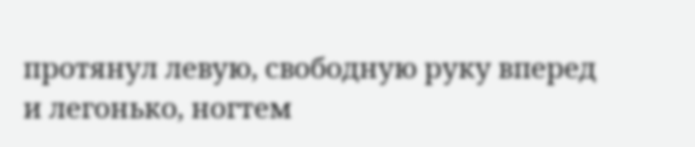протянул левую, свободную руку вперед и легонько, ногтем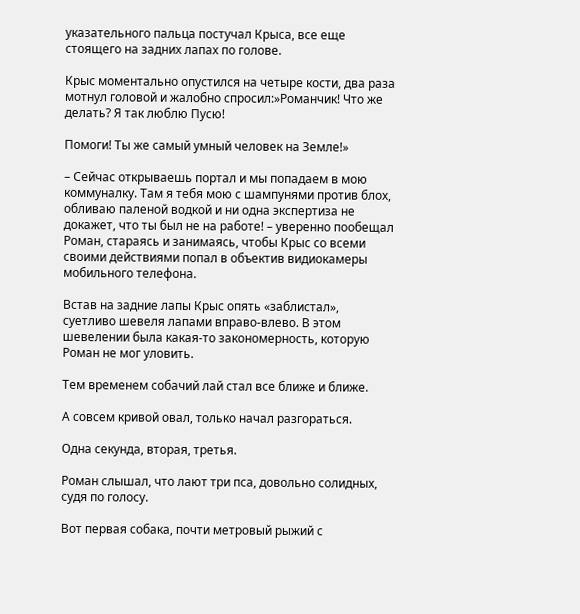указательного пальца постучал Крыса, все еще стоящего на задних лапах по голове.

Крыс моментально опустился на четыре кости, два раза мотнул головой и жалобно спросил:»Романчик! Что же делать? Я так люблю Пусю!

Помоги! Ты же самый умный человек на Земле!»

– Сейчас открываешь портал и мы попадаем в мою коммуналку. Там я тебя мою с шампунями против блох, обливаю паленой водкой и ни одна экспертиза не докажет, что ты был не на работе! – уверенно пообещал Роман, стараясь и занимаясь, чтобы Крыс со всеми своими действиями попал в объектив видиокамеры мобильного телефона.

Встав на задние лапы Крыс опять «заблистал», суетливо шевеля лапами вправо-влево. В этом шевелении была какая-то закономерность, которую Роман не мог уловить.

Тем временем собачий лай стал все ближе и ближе.

А совсем кривой овал, только начал разгораться.

Одна секунда, вторая, третья.

Роман слышал, что лают три пса, довольно солидных, судя по голосу.

Вот первая собака, почти метровый рыжий с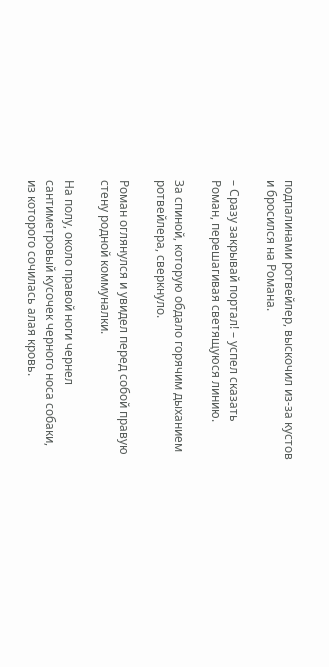подпалинами ротвейлер, выскочил из-за кустов и бросился на Романа.

– Сразу закрывай портал! – успел сказать Роман, перешагивая светящуюся линию.

За спиной, которую обдало горячим дыханием ротвейлера, сверкнуло.

Роман оглянулся и увидел перед собой правую стену родной коммуналки.

На полу, около правой ноги чернел сантиметровый кусочек черного носа собаки, из которого сочилась алая кровь.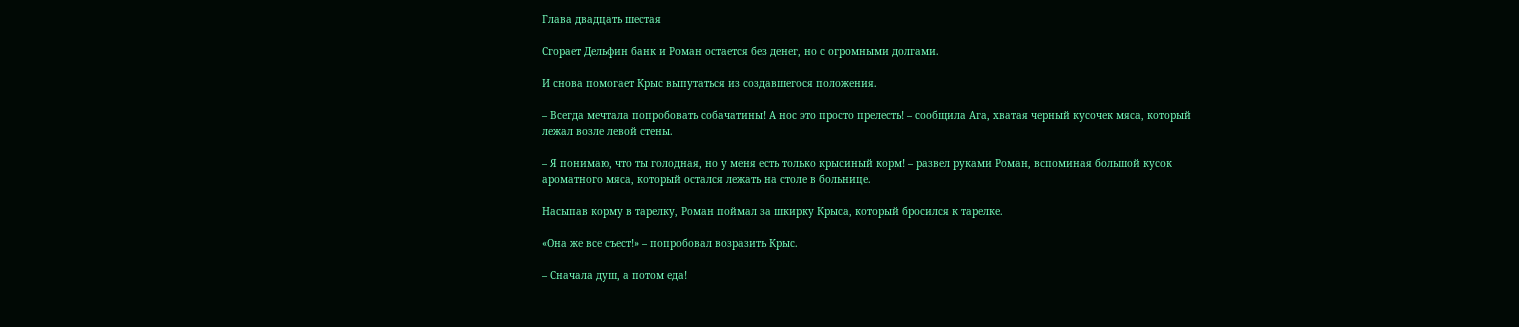Глава двадцать шестая

Сгорает Дельфин банк и Роман остается без денег, но с огромными долгами.

И снова помогает Крыс выпутаться из создавшегося положения.

– Всегда мечтала попробовать собачатины! А нос это просто прелесть! – сообщила Ага, хватая черный кусочек мяса, который лежал возле левой стены.

– Я понимаю, что ты голодная, но у меня есть только крысиный корм! – развел руками Роман, вспоминая большой кусок ароматного мяса, который остался лежать на столе в больнице.

Насыпав корму в тарелку, Роман поймал за шкирку Крыса, который бросился к тарелке.

«Она же все съест!» – попробовал возразить Крыс.

– Сначала душ, а потом еда!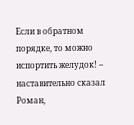Если в обратном порядке, то можно испортить желудок! – наставительно сказал Роман,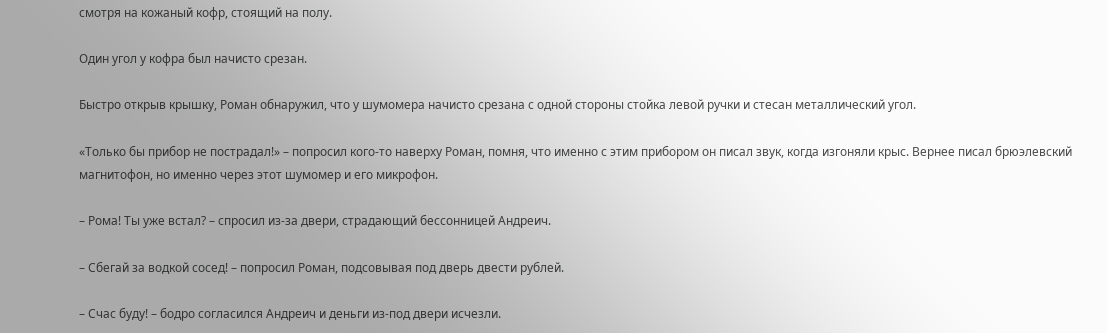смотря на кожаный кофр, стоящий на полу.

Один угол у кофра был начисто срезан.

Быстро открыв крышку, Роман обнаружил, что у шумомера начисто срезана с одной стороны стойка левой ручки и стесан металлический угол.

«Только бы прибор не пострадал!» – попросил кого-то наверху Роман, помня, что именно с этим прибором он писал звук, когда изгоняли крыс. Вернее писал брюэлевский магнитофон, но именно через этот шумомер и его микрофон.

– Рома! Ты уже встал? – спросил из-за двери, страдающий бессонницей Андреич.

– Сбегай за водкой сосед! – попросил Роман, подсовывая под дверь двести рублей.

– Счас буду! – бодро согласился Андреич и деньги из-под двери исчезли.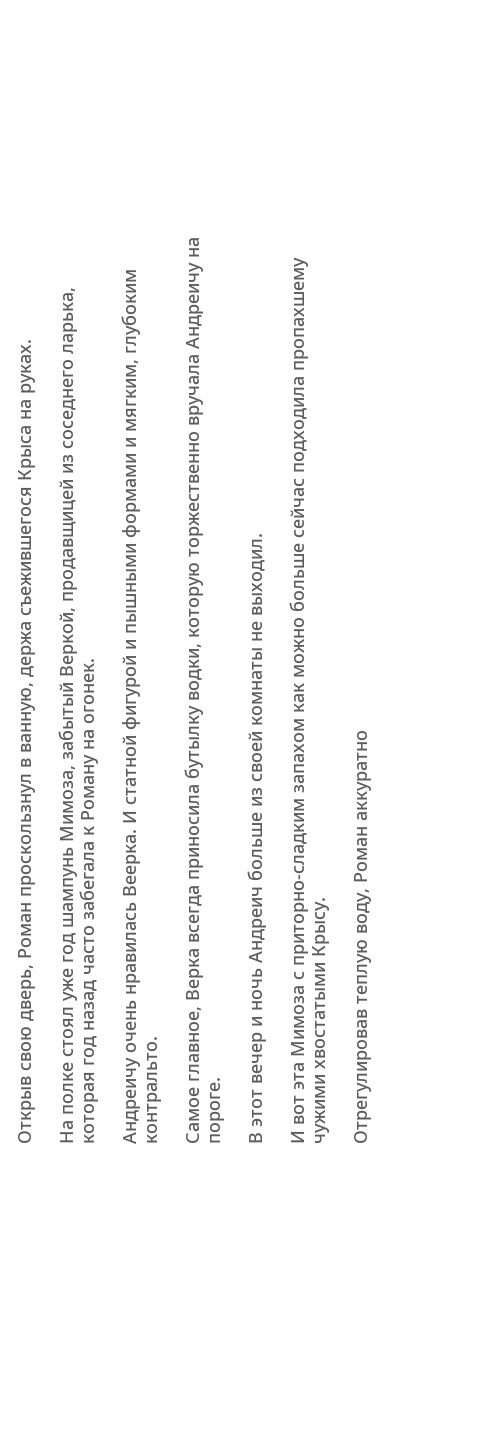Открыв свою дверь, Роман проскользнул в ванную, держа съежившегося Крыса на руках.

На полке стоял уже год шампунь Мимоза, забытый Веркой, продавщицей из соседнего ларька, которая год назад часто забегала к Роману на огонек.

Андреичу очень нравилась Веерка. И статной фигурой и пышными формами и мягким, глубоким контральто.

Самое главное, Верка всегда приносила бутылку водки, которую торжественно вручала Андреичу на пороге.

В этот вечер и ночь Андреич больше из своей комнаты не выходил.

И вот эта Мимоза с приторно-сладким запахом как можно больше сейчас подходила пропахшему чужими хвостатыми Крысу.

Отрегулировав теплую воду, Роман аккуратно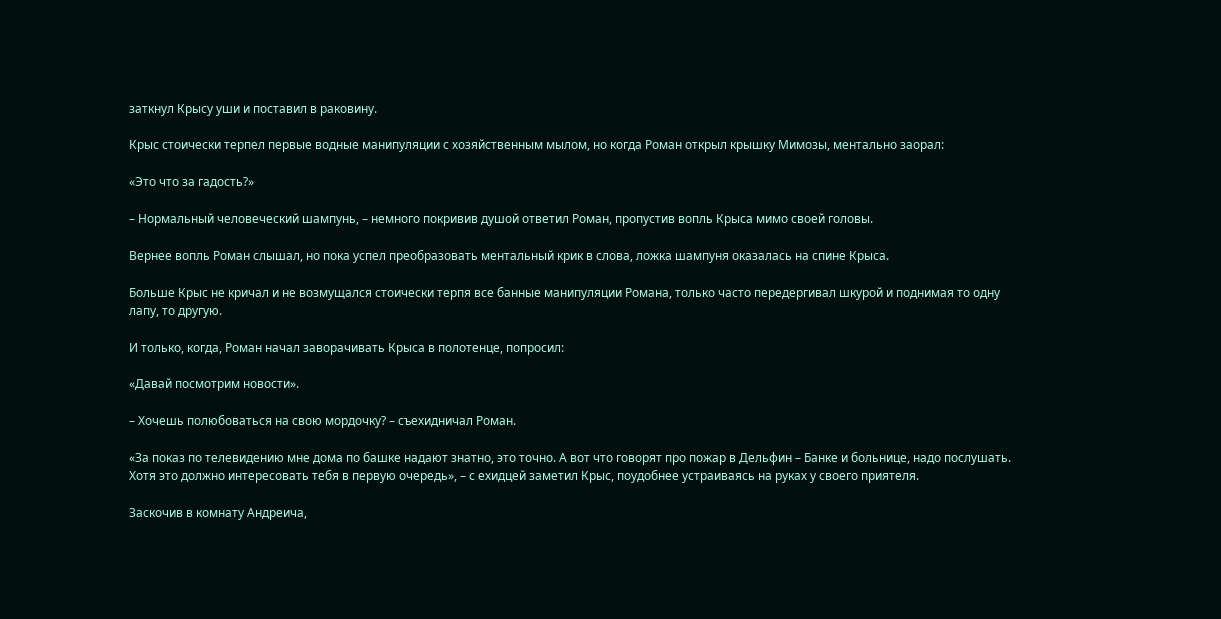заткнул Крысу уши и поставил в раковину.

Крыс стоически терпел первые водные манипуляции с хозяйственным мылом, но когда Роман открыл крышку Мимозы, ментально заорал:

«Это что за гадость?»

– Нормальный человеческий шампунь, – немного покривив душой ответил Роман, пропустив вопль Крыса мимо своей головы.

Вернее вопль Роман слышал, но пока успел преобразовать ментальный крик в слова, ложка шампуня оказалась на спине Крыса.

Больше Крыс не кричал и не возмущался стоически терпя все банные манипуляции Романа, только часто передергивал шкурой и поднимая то одну лапу, то другую.

И только, когда, Роман начал заворачивать Крыса в полотенце, попросил:

«Давай посмотрим новости».

– Хочешь полюбоваться на свою мордочку? – съехидничал Роман.

«За показ по телевидению мне дома по башке надают знатно, это точно. А вот что говорят про пожар в Дельфин – Банке и больнице, надо послушать. Хотя это должно интересовать тебя в первую очередь», – с ехидцей заметил Крыс, поудобнее устраиваясь на руках у своего приятеля.

Заскочив в комнату Андреича,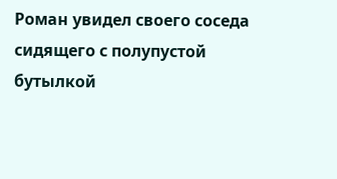Роман увидел своего соседа сидящего с полупустой бутылкой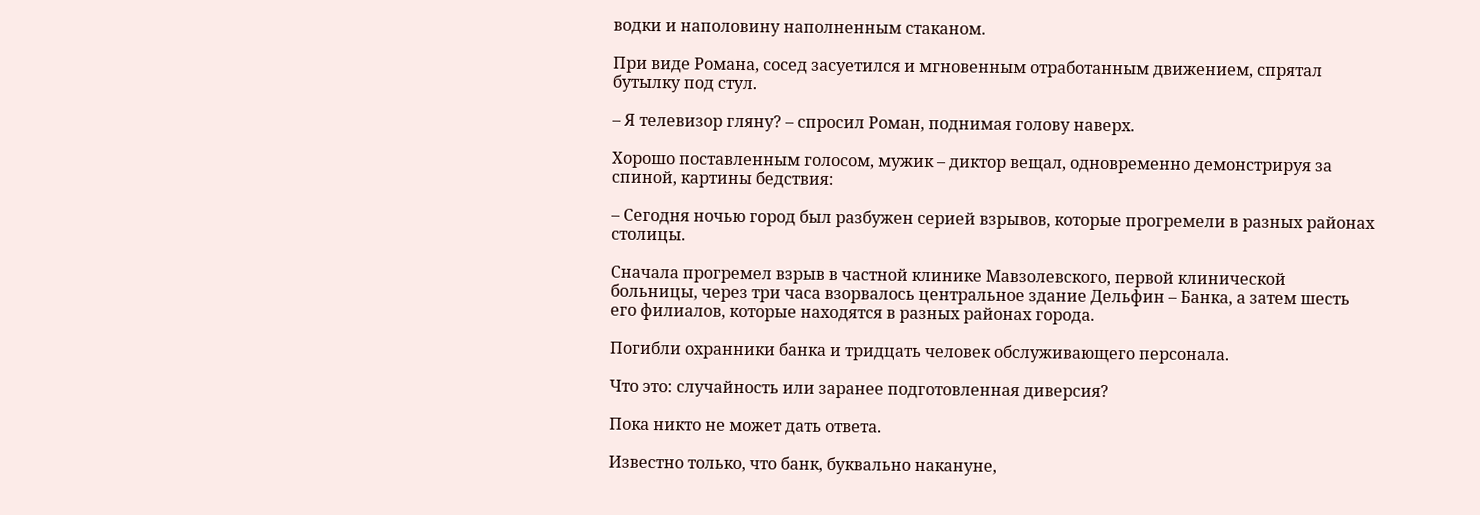водки и наполовину наполненным стаканом.

При виде Романа, сосед засуетился и мгновенным отработанным движением, спрятал бутылку под стул.

– Я телевизор гляну? – спросил Роман, поднимая голову наверх.

Хорошо поставленным голосом, мужик – диктор вещал, одновременно демонстрируя за спиной, картины бедствия:

– Сегодня ночью город был разбужен серией взрывов, которые прогремели в разных районах столицы.

Сначала прогремел взрыв в частной клинике Мавзолевского, первой клинической больницы, через три часа взорвалось центральное здание Дельфин – Банка, а затем шесть его филиалов, которые находятся в разных районах города.

Погибли охранники банка и тридцать человек обслуживающего персонала.

Что это: случайность или заранее подготовленная диверсия?

Пока никто не может дать ответа.

Известно только, что банк, буквально накануне,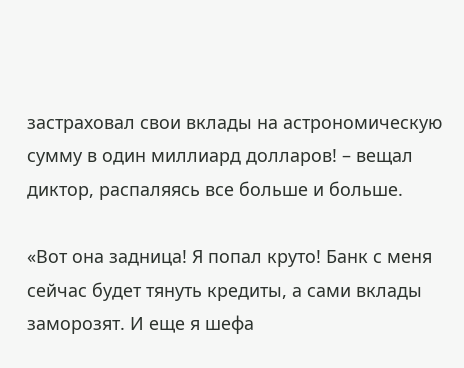застраховал свои вклады на астрономическую сумму в один миллиард долларов! – вещал диктор, распаляясь все больше и больше.

«Вот она задница! Я попал круто! Банк с меня сейчас будет тянуть кредиты, а сами вклады заморозят. И еще я шефа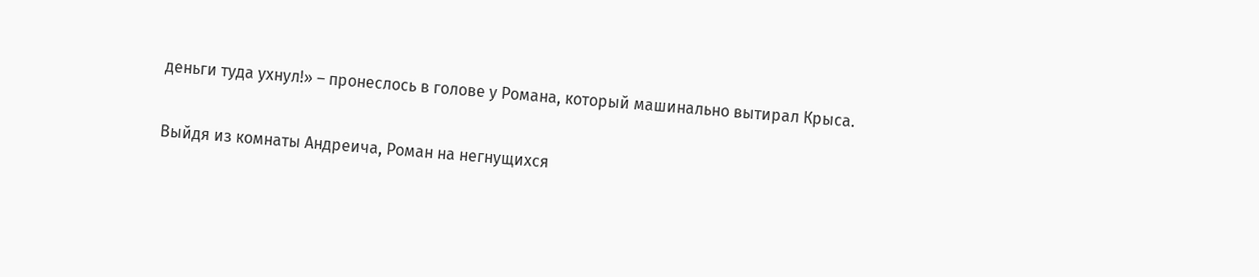деньги туда ухнул!» – пронеслось в голове у Романа, который машинально вытирал Крыса.

Выйдя из комнаты Андреича, Роман на негнущихся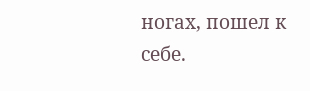ногах, пошел к себе.